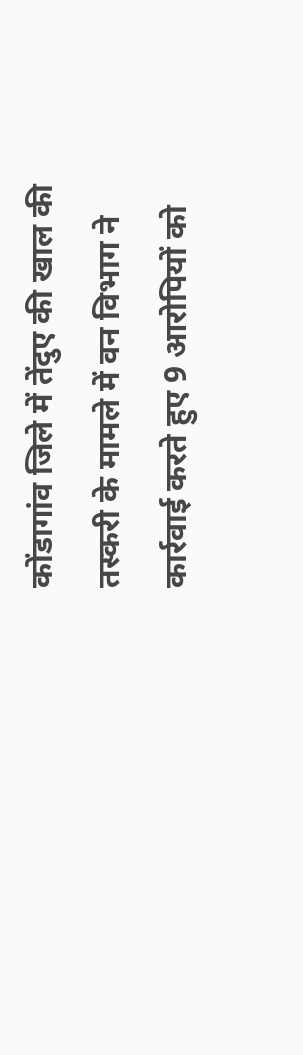कोंडागांव जिले में तेंदुए की खाल की तस्करी के मामले में वन विभाग ने कार्रवाई करते हुए 9 आरोपियों को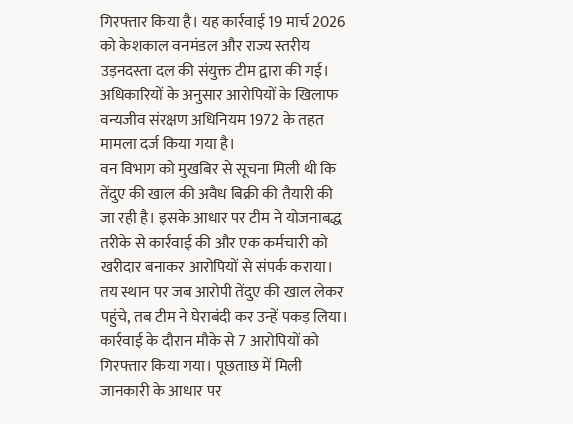गिरफ्तार किया है। यह कार्रवाई 19 मार्च 2026 को केशकाल वनमंडल और राज्य स्तरीय उड़नदस्ता दल की संयुक्त टीम द्वारा की गई। अधिकारियों के अनुसार आरोपियों के खिलाफ वन्यजीव संरक्षण अधिनियम 1972 के तहत मामला दर्ज किया गया है।
वन विभाग को मुखबिर से सूचना मिली थी कि तेंदुए की खाल की अवैध बिक्री की तैयारी की जा रही है। इसके आधार पर टीम ने योजनाबद्ध तरीके से कार्रवाई की और एक कर्मचारी को खरीदार बनाकर आरोपियों से संपर्क कराया। तय स्थान पर जब आरोपी तेंदुए की खाल लेकर पहुंचे, तब टीम ने घेराबंदी कर उन्हें पकड़ लिया।
कार्रवाई के दौरान मौके से 7 आरोपियों को गिरफ्तार किया गया। पूछताछ में मिली जानकारी के आधार पर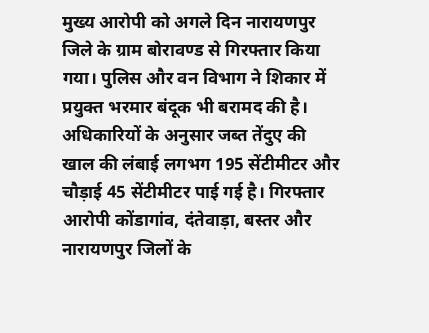मुख्य आरोपी को अगले दिन नारायणपुर जिले के ग्राम बोरावण्ड से गिरफ्तार किया गया। पुलिस और वन विभाग ने शिकार में प्रयुक्त भरमार बंदूक भी बरामद की है।
अधिकारियों के अनुसार जब्त तेंदुए की खाल की लंबाई लगभग 195 सेंटीमीटर और चौड़ाई 45 सेंटीमीटर पाई गई है। गिरफ्तार आरोपी कोंडागांव, दंतेवाड़ा, बस्तर और नारायणपुर जिलों के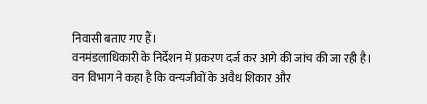निवासी बताए गए हैं।
वनमंडलाधिकारी के निर्देशन में प्रकरण दर्ज कर आगे की जांच की जा रही है। वन विभाग ने कहा है कि वन्यजीवों के अवैध शिकार और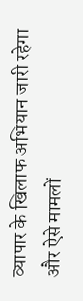व्यापार के खिलाफ अभियान जारी रहेगा और ऐसे मामलों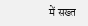में सख्त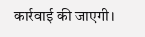कार्रवाई की जाएगी।